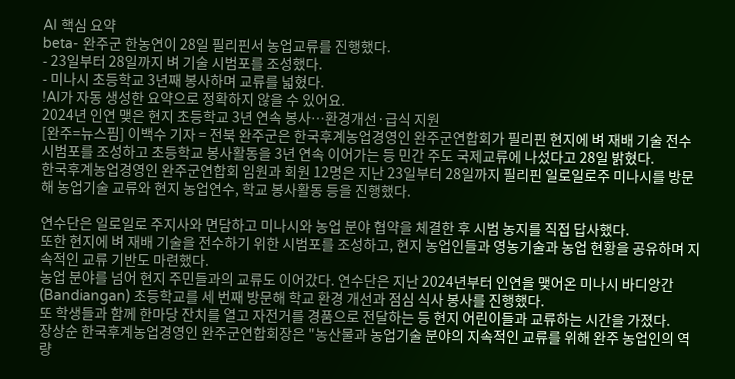AI 핵심 요약
beta- 완주군 한농연이 28일 필리핀서 농업교류를 진행했다.
- 23일부터 28일까지 벼 기술 시범포를 조성했다.
- 미나시 초등학교 3년째 봉사하며 교류를 넓혔다.
!AI가 자동 생성한 요약으로 정확하지 않을 수 있어요.
2024년 인연 맺은 현지 초등학교 3년 연속 봉사…환경개선·급식 지원
[완주=뉴스핌] 이백수 기자 = 전북 완주군은 한국후계농업경영인 완주군연합회가 필리핀 현지에 벼 재배 기술 전수 시범포를 조성하고 초등학교 봉사활동을 3년 연속 이어가는 등 민간 주도 국제교류에 나섰다고 28일 밝혔다.
한국후계농업경영인 완주군연합회 임원과 회원 12명은 지난 23일부터 28일까지 필리핀 일로일로주 미나시를 방문해 농업기술 교류와 현지 농업연수, 학교 봉사활동 등을 진행했다.

연수단은 일로일로 주지사와 면담하고 미나시와 농업 분야 협약을 체결한 후 시범 농지를 직접 답사했다.
또한 현지에 벼 재배 기술을 전수하기 위한 시범포를 조성하고, 현지 농업인들과 영농기술과 농업 현황을 공유하며 지속적인 교류 기반도 마련했다.
농업 분야를 넘어 현지 주민들과의 교류도 이어갔다. 연수단은 지난 2024년부터 인연을 맺어온 미나시 바디앙간(Bandiangan) 초등학교를 세 번째 방문해 학교 환경 개선과 점심 식사 봉사를 진행했다.
또 학생들과 함께 한마당 잔치를 열고 자전거를 경품으로 전달하는 등 현지 어린이들과 교류하는 시간을 가졌다.
장상순 한국후계농업경영인 완주군연합회장은 "농산물과 농업기술 분야의 지속적인 교류를 위해 완주 농업인의 역량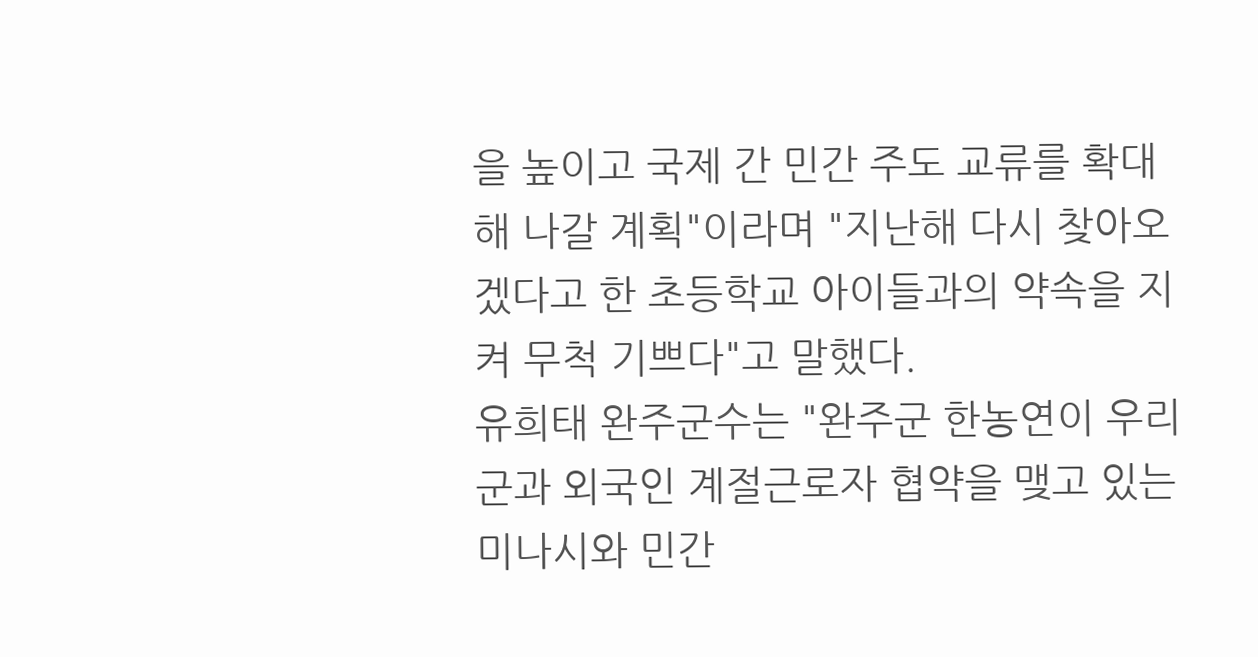을 높이고 국제 간 민간 주도 교류를 확대해 나갈 계획"이라며 "지난해 다시 찾아오겠다고 한 초등학교 아이들과의 약속을 지켜 무척 기쁘다"고 말했다.
유희태 완주군수는 "완주군 한농연이 우리 군과 외국인 계절근로자 협약을 맺고 있는 미나시와 민간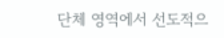단체 영역에서 선도적으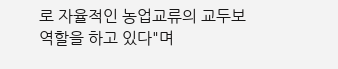로 자율적인 농업교류의 교두보 역할을 하고 있다"며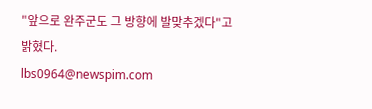"앞으로 완주군도 그 방향에 발맞추겠다"고 밝혔다.
lbs0964@newspim.com